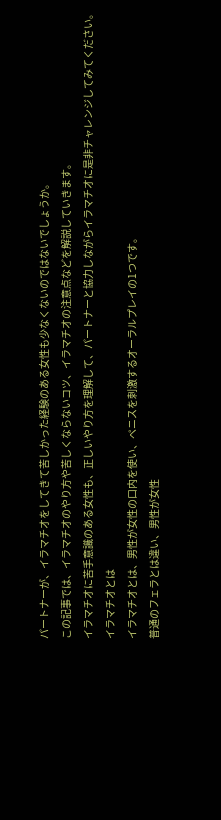パートナーが、イラマチオをしてきて苦しかった経験のある女性も少なくないのではないでしょうか。
この記事では、イラマチオのやり方や苦しくならないコツ、イラマチオの注意点などを解説していきます。
イラマチオに苦手意識のある女性も、正しいやり方を理解して、パートナーと協力しながらイラマチオに是非チャレンジしてみてください。
イラマチオとは
イラマチオとは、男性が女性の口内を使い、ペニスを刺激するオーラルプレイの1つです。
普通のフェラとは違い、男性が女性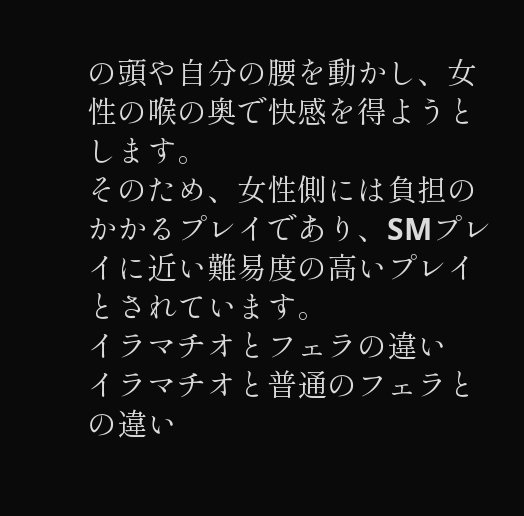の頭や自分の腰を動かし、女性の喉の奥で快感を得ようとします。
そのため、女性側には負担のかかるプレイであり、SMプレイに近い難易度の高いプレイとされています。
イラマチオとフェラの違い
イラマチオと普通のフェラとの違い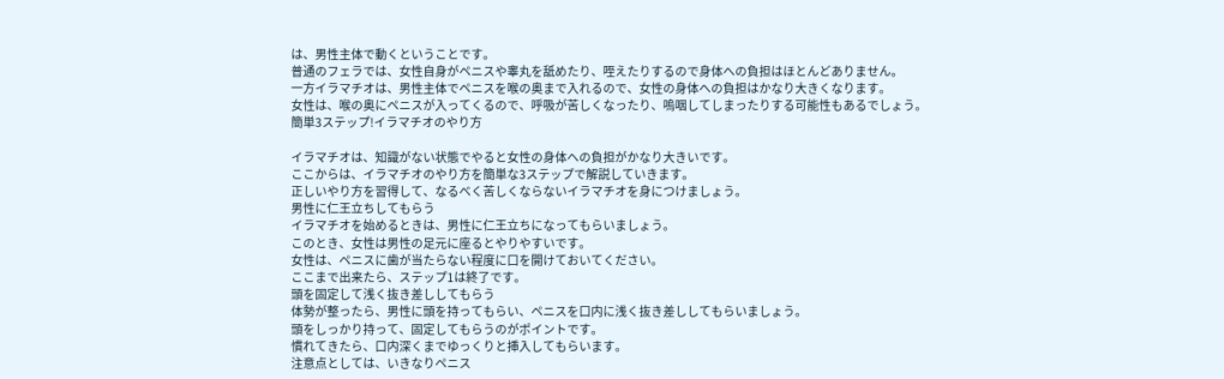は、男性主体で動くということです。
普通のフェラでは、女性自身がペニスや睾丸を舐めたり、咥えたりするので身体への負担はほとんどありません。
一方イラマチオは、男性主体でペニスを喉の奥まで入れるので、女性の身体への負担はかなり大きくなります。
女性は、喉の奥にペニスが入ってくるので、呼吸が苦しくなったり、嗚咽してしまったりする可能性もあるでしょう。
簡単3ステップ!イラマチオのやり方

イラマチオは、知識がない状態でやると女性の身体への負担がかなり大きいです。
ここからは、イラマチオのやり方を簡単な3ステップで解説していきます。
正しいやり方を習得して、なるべく苦しくならないイラマチオを身につけましょう。
男性に仁王立ちしてもらう
イラマチオを始めるときは、男性に仁王立ちになってもらいましょう。
このとき、女性は男性の足元に座るとやりやすいです。
女性は、ペニスに歯が当たらない程度に口を開けておいてください。
ここまで出来たら、ステップ1は終了です。
頭を固定して浅く抜き差ししてもらう
体勢が整ったら、男性に頭を持ってもらい、ペニスを口内に浅く抜き差ししてもらいましょう。
頭をしっかり持って、固定してもらうのがポイントです。
慣れてきたら、口内深くまでゆっくりと挿入してもらいます。
注意点としては、いきなりペニス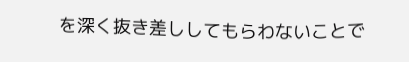を深く抜き差ししてもらわないことで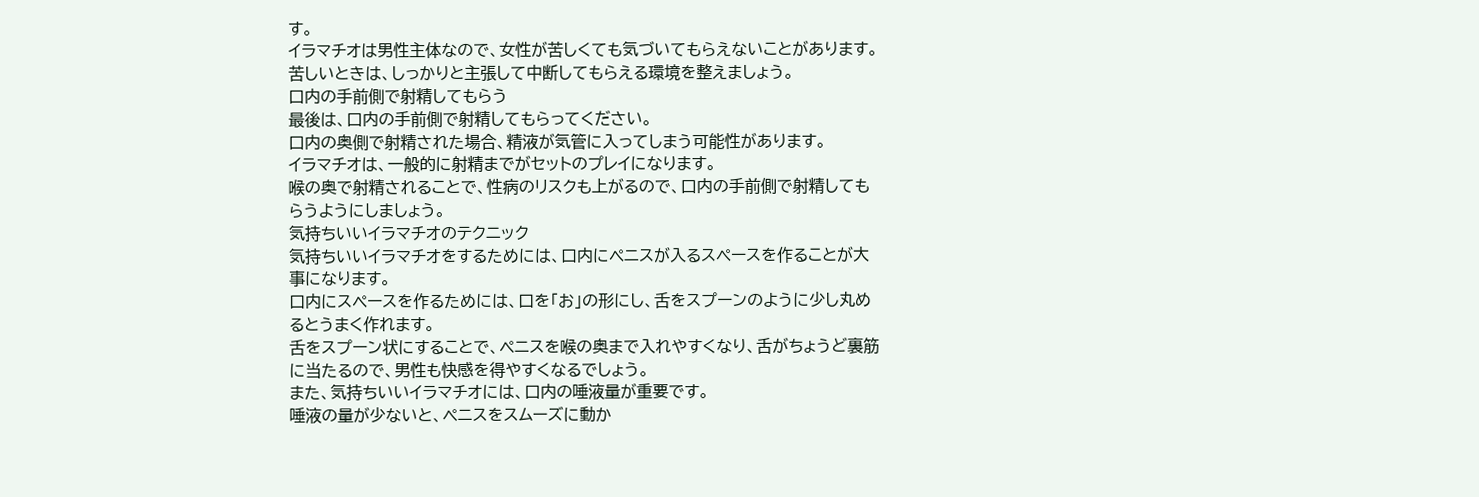す。
イラマチオは男性主体なので、女性が苦しくても気づいてもらえないことがあります。
苦しいときは、しっかりと主張して中断してもらえる環境を整えましょう。
口内の手前側で射精してもらう
最後は、口内の手前側で射精してもらってください。
口内の奥側で射精された場合、精液が気管に入ってしまう可能性があります。
イラマチオは、一般的に射精までがセットのプレイになります。
喉の奥で射精されることで、性病のリスクも上がるので、口内の手前側で射精してもらうようにしましょう。
気持ちいいイラマチオのテクニック
気持ちいいイラマチオをするためには、口内にペニスが入るスペースを作ることが大事になります。
口内にスペースを作るためには、口を「お」の形にし、舌をスプーンのように少し丸めるとうまく作れます。
舌をスプーン状にすることで、ペニスを喉の奥まで入れやすくなり、舌がちょうど裏筋に当たるので、男性も快感を得やすくなるでしょう。
また、気持ちいいイラマチオには、口内の唾液量が重要です。
唾液の量が少ないと、ペニスをスムーズに動か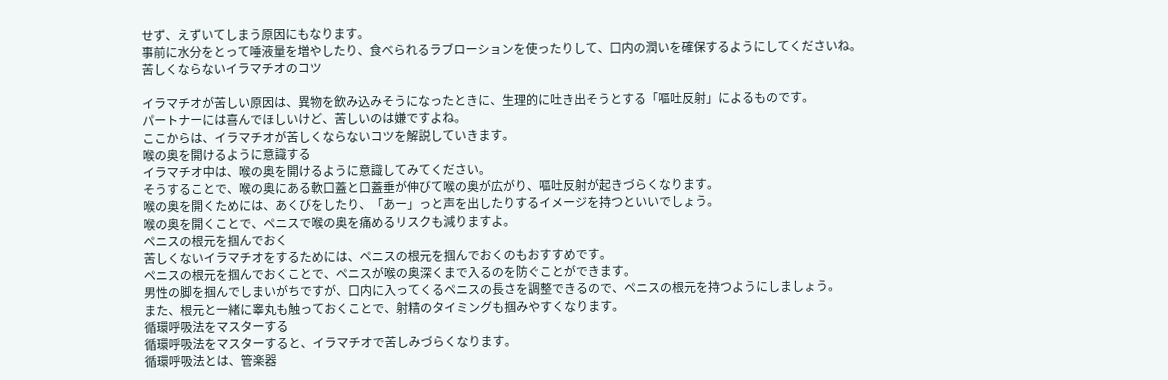せず、えずいてしまう原因にもなります。
事前に水分をとって唾液量を増やしたり、食べられるラブローションを使ったりして、口内の潤いを確保するようにしてくださいね。
苦しくならないイラマチオのコツ

イラマチオが苦しい原因は、異物を飲み込みそうになったときに、生理的に吐き出そうとする「嘔吐反射」によるものです。
パートナーには喜んでほしいけど、苦しいのは嫌ですよね。
ここからは、イラマチオが苦しくならないコツを解説していきます。
喉の奥を開けるように意識する
イラマチオ中は、喉の奥を開けるように意識してみてください。
そうすることで、喉の奥にある軟口蓋と口蓋垂が伸びて喉の奥が広がり、嘔吐反射が起きづらくなります。
喉の奥を開くためには、あくびをしたり、「あー」っと声を出したりするイメージを持つといいでしょう。
喉の奥を開くことで、ペニスで喉の奥を痛めるリスクも減りますよ。
ペニスの根元を掴んでおく
苦しくないイラマチオをするためには、ペニスの根元を掴んでおくのもおすすめです。
ペニスの根元を掴んでおくことで、ペニスが喉の奥深くまで入るのを防ぐことができます。
男性の脚を掴んでしまいがちですが、口内に入ってくるペニスの長さを調整できるので、ペニスの根元を持つようにしましょう。
また、根元と一緒に睾丸も触っておくことで、射精のタイミングも掴みやすくなります。
循環呼吸法をマスターする
循環呼吸法をマスターすると、イラマチオで苦しみづらくなります。
循環呼吸法とは、管楽器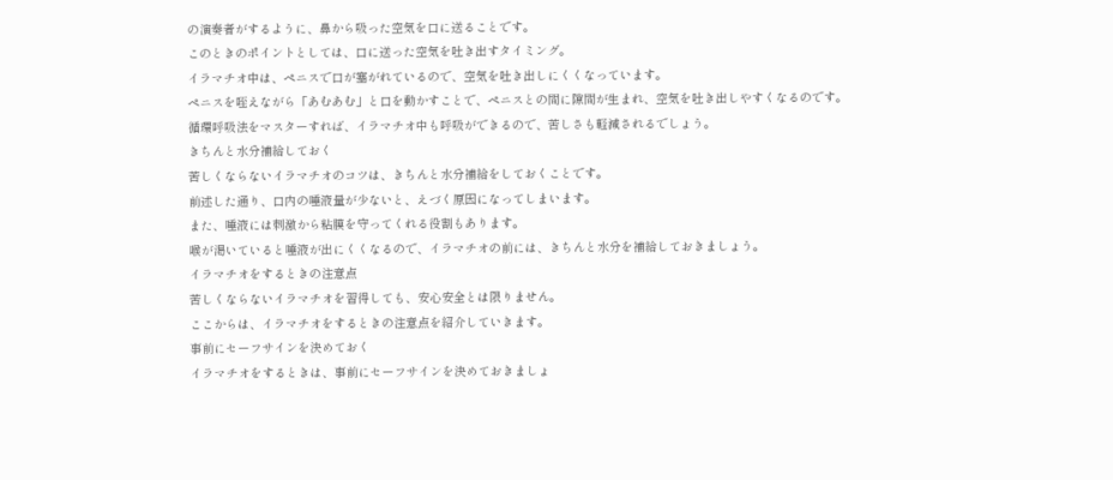の演奏者がするように、鼻から吸った空気を口に送ることです。
このときのポイントとしては、口に送った空気を吐き出すタイミング。
イラマチオ中は、ペニスで口が塞がれているので、空気を吐き出しにくくなっています。
ペニスを咥えながら「あむあむ」と口を動かすことで、ペニスとの間に隙間が生まれ、空気を吐き出しやすくなるのです。
循環呼吸法をマスターすれば、イラマチオ中も呼吸ができるので、苦しさも軽減されるでしょう。
きちんと水分補給しておく
苦しくならないイラマチオのコツは、きちんと水分補給をしておくことです。
前述した通り、口内の唾液量が少ないと、えづく原因になってしまいます。
また、唾液には刺激から粘膜を守ってくれる役割もあります。
喉が渇いていると唾液が出にくくなるので、イラマチオの前には、きちんと水分を補給しておきましょう。
イラマチオをするときの注意点
苦しくならないイラマチオを習得しても、安心安全とは限りません。
ここからは、イラマチオをするときの注意点を紹介していきます。
事前にセーフサインを決めておく
イラマチオをするときは、事前にセーフサインを決めておきましょ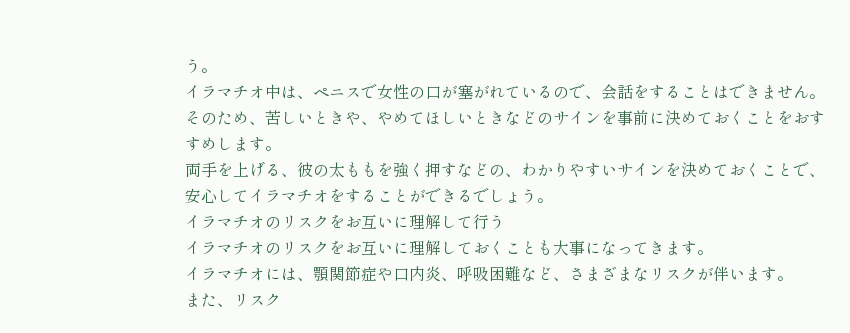う。
イラマチオ中は、ペニスで女性の口が塞がれているので、会話をすることはできません。
そのため、苦しいときや、やめてほしいときなどのサインを事前に決めておくことをおすすめします。
両手を上げる、彼の太ももを強く押すなどの、わかりやすいサインを決めておくことで、安心してイラマチオをすることができるでしょう。
イラマチオのリスクをお互いに理解して行う
イラマチオのリスクをお互いに理解しておくことも大事になってきます。
イラマチオには、顎関節症や口内炎、呼吸困難など、さまざまなリスクが伴います。
また、リスク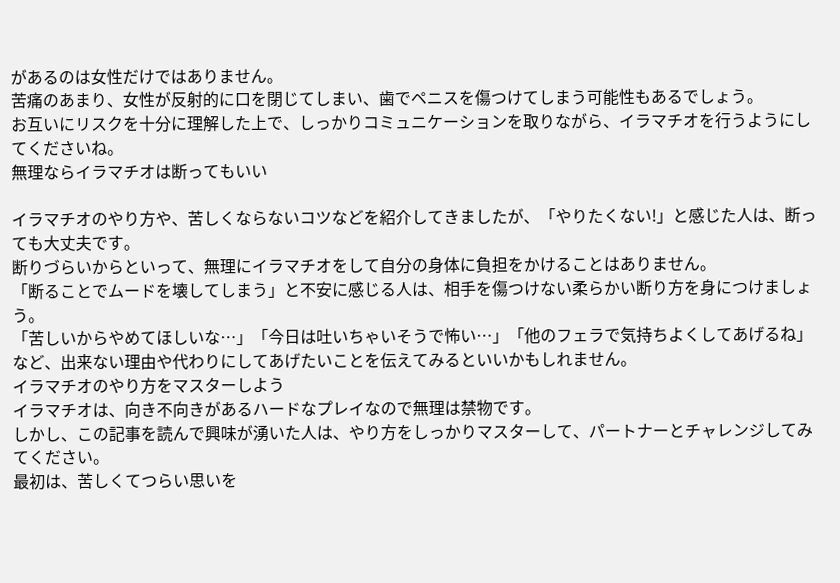があるのは女性だけではありません。
苦痛のあまり、女性が反射的に口を閉じてしまい、歯でペニスを傷つけてしまう可能性もあるでしょう。
お互いにリスクを十分に理解した上で、しっかりコミュニケーションを取りながら、イラマチオを行うようにしてくださいね。
無理ならイラマチオは断ってもいい

イラマチオのやり方や、苦しくならないコツなどを紹介してきましたが、「やりたくない!」と感じた人は、断っても大丈夫です。
断りづらいからといって、無理にイラマチオをして自分の身体に負担をかけることはありません。
「断ることでムードを壊してしまう」と不安に感じる人は、相手を傷つけない柔らかい断り方を身につけましょう。
「苦しいからやめてほしいな…」「今日は吐いちゃいそうで怖い…」「他のフェラで気持ちよくしてあげるね」など、出来ない理由や代わりにしてあげたいことを伝えてみるといいかもしれません。
イラマチオのやり方をマスターしよう
イラマチオは、向き不向きがあるハードなプレイなので無理は禁物です。
しかし、この記事を読んで興味が湧いた人は、やり方をしっかりマスターして、パートナーとチャレンジしてみてください。
最初は、苦しくてつらい思いを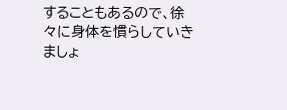することもあるので、徐々に身体を慣らしていきましょ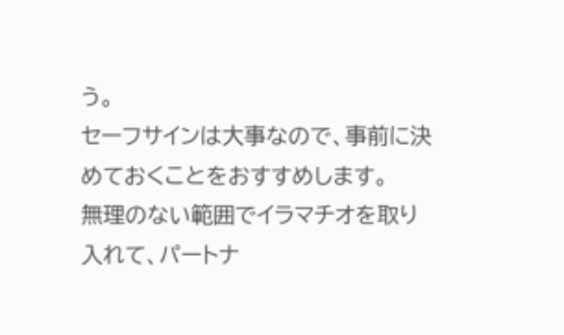う。
セーフサインは大事なので、事前に決めておくことをおすすめします。
無理のない範囲でイラマチオを取り入れて、パートナ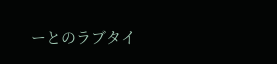ーとのラブタイ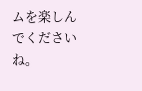ムを楽しんでくださいね。